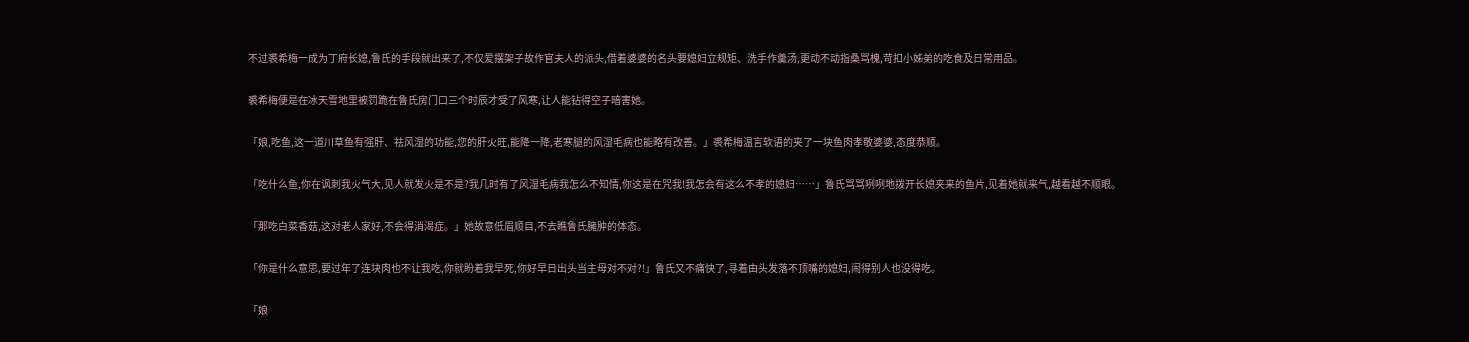不过裘希梅一成为丁府长媳,鲁氏的手段就出来了,不仅爱摆架子故作官夫人的派头,借着婆婆的名头要媳妇立规矩、洗手作羹汤,更动不动指桑骂槐,苛扣小姊弟的吃食及日常用品。

裘希梅便是在冰天雪地里被罚跪在鲁氏房门口三个时辰才受了风寒,让人能钻得空子暗害她。

「娘,吃鱼,这一道川草鱼有强肝、祛风湿的功能,您的肝火旺,能降一降,老寒腿的风湿毛病也能略有改善。」裘希梅温言软语的夹了一块鱼肉孝敬婆婆,态度恭顺。

「吃什么鱼,你在讽刺我火气大,见人就发火是不是?我几时有了风湿毛病我怎么不知情,你这是在咒我!我怎会有这么不孝的媳妇……」鲁氏骂骂咧咧地拨开长媳夹来的鱼片,见着她就来气,越看越不顺眼。

「那吃白菜香菇,这对老人家好,不会得消渴症。」她故意低眉顺目,不去瞧鲁氏臃肿的体态。

「你是什么意思,要过年了连块肉也不让我吃,你就盼着我早死,你好早日出头当主母对不对?!」鲁氏又不痛快了,寻着由头发落不顶嘴的媳妇,闹得别人也没得吃。

「娘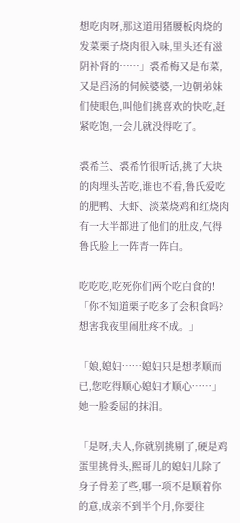想吃肉呀,那这道用猪腰板肉烧的发菜栗子烧肉很入味,里头还有滋阴补肾的……」裘希梅又是布菜,又是舀汤的伺候婆婆,一边朝弟妹们使眼色,叫他们挑喜欢的快吃,赶紧吃饱,一会儿就没得吃了。

裘希兰、裘希竹很听话,挑了大块的肉埋头苦吃,谁也不看,鲁氏爱吃的肥鸭、大虾、淡菜烧鸡和红烧肉有一大半都进了他们的肚皮,气得鲁氏脸上一阵青一阵白。

吃吃吃,吃死你们两个吃白食的!「你不知道栗子吃多了会积食吗?想害我夜里闹肚疼不成。」

「娘,媳妇……媳妇只是想孝顺而已,您吃得顺心媳妇才顺心……」她一脸委屈的抹泪。

「是呀,夫人,你就别挑剔了,硬是鸡蛋里挑骨头,熙哥儿的媳妇儿除了身子骨差了些,哪一项不是顺着你的意,成亲不到半个月,你要往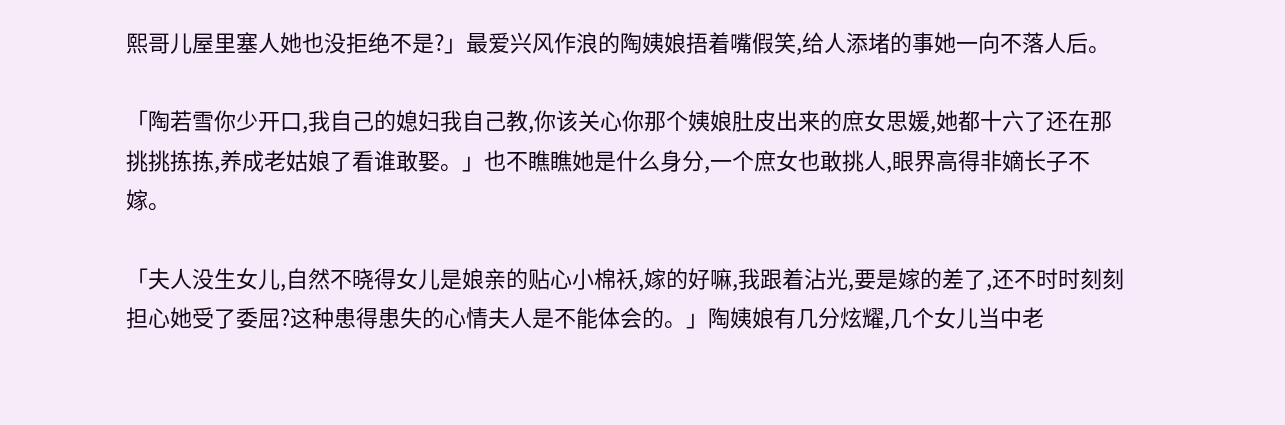熙哥儿屋里塞人她也没拒绝不是?」最爱兴风作浪的陶姨娘捂着嘴假笑,给人添堵的事她一向不落人后。

「陶若雪你少开口,我自己的媳妇我自己教,你该关心你那个姨娘肚皮出来的庶女思媛,她都十六了还在那挑挑拣拣,养成老姑娘了看谁敢娶。」也不瞧瞧她是什么身分,一个庶女也敢挑人,眼界高得非嫡长子不嫁。

「夫人没生女儿,自然不晓得女儿是娘亲的贴心小棉袄,嫁的好嘛,我跟着沾光,要是嫁的差了,还不时时刻刻担心她受了委屈?这种患得患失的心情夫人是不能体会的。」陶姨娘有几分炫耀,几个女儿当中老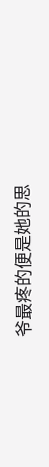爷最疼的便是她的思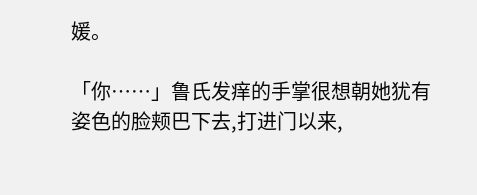媛。

「你……」鲁氏发痒的手掌很想朝她犹有姿色的脸颊巴下去,打进门以来,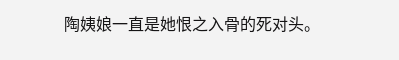陶姨娘一直是她恨之入骨的死对头。